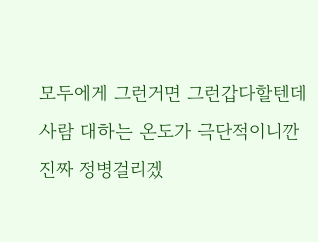모두에게 그런거면 그런갑다할텐데
사람 대하는 온도가 극단적이니깐 진짜 정병걸리겠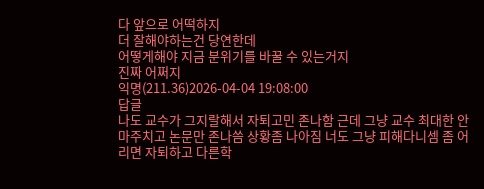다 앞으로 어떡하지
더 잘해야하는건 당연한데
어떻게해야 지금 분위기를 바꿀 수 있는거지
진짜 어쩌지
익명(211.36)2026-04-04 19:08:00
답글
나도 교수가 그지랄해서 자퇴고민 존나함 근데 그냥 교수 최대한 안마주치고 논문만 존나씀 상황좀 나아짐 너도 그냥 피해다니셈 좀 어리면 자퇴하고 다른학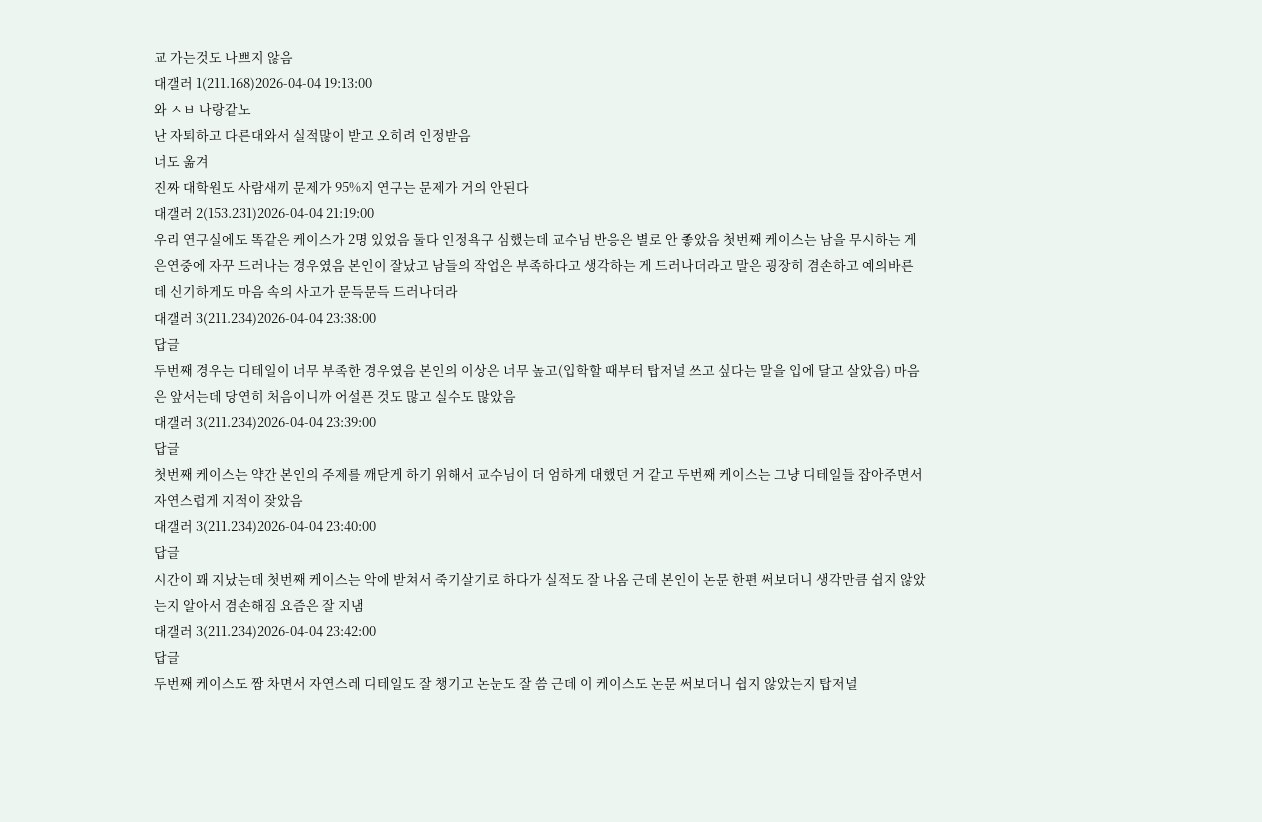교 가는것도 나쁘지 않음
대갤러 1(211.168)2026-04-04 19:13:00
와 ㅅㅂ 나랑같노
난 자퇴하고 다른대와서 실적많이 받고 오히려 인정받음
너도 옮겨
진짜 대학원도 사람새끼 문제가 95%지 연구는 문제가 거의 안된다
대갤러 2(153.231)2026-04-04 21:19:00
우리 연구실에도 똑같은 케이스가 2명 있었음 둘다 인정욕구 심했는데 교수님 반응은 별로 안 좋았음 첫번째 케이스는 남을 무시하는 게 은연중에 자꾸 드러나는 경우였음 본인이 잘났고 남들의 작업은 부족하다고 생각하는 게 드러나더라고 말은 굉장히 겸손하고 예의바른데 신기하게도 마음 속의 사고가 문득문득 드러나더라
대갤러 3(211.234)2026-04-04 23:38:00
답글
두번째 경우는 디테일이 너무 부족한 경우였음 본인의 이상은 너무 높고(입학할 때부터 탑저널 쓰고 싶다는 말을 입에 달고 살았음) 마음은 앞서는데 당연히 처음이니까 어설픈 것도 많고 실수도 많았음
대갤러 3(211.234)2026-04-04 23:39:00
답글
첫번째 케이스는 약간 본인의 주제를 깨닫게 하기 위해서 교수님이 더 엄하게 대했던 거 같고 두번째 케이스는 그냥 디테일들 잡아주면서 자연스럽게 지적이 잦았음
대갤러 3(211.234)2026-04-04 23:40:00
답글
시간이 꽤 지났는데 첫번째 케이스는 악에 받쳐서 죽기살기로 하다가 실적도 잘 나옴 근데 본인이 논문 한편 써보더니 생각만큼 쉽지 않았는지 알아서 겸손해짐 요즘은 잘 지냄
대갤러 3(211.234)2026-04-04 23:42:00
답글
두번째 케이스도 짬 차면서 자연스레 디테일도 잘 챙기고 논눈도 잘 씀 근데 이 케이스도 논문 써보더니 쉽지 않았는지 탑저널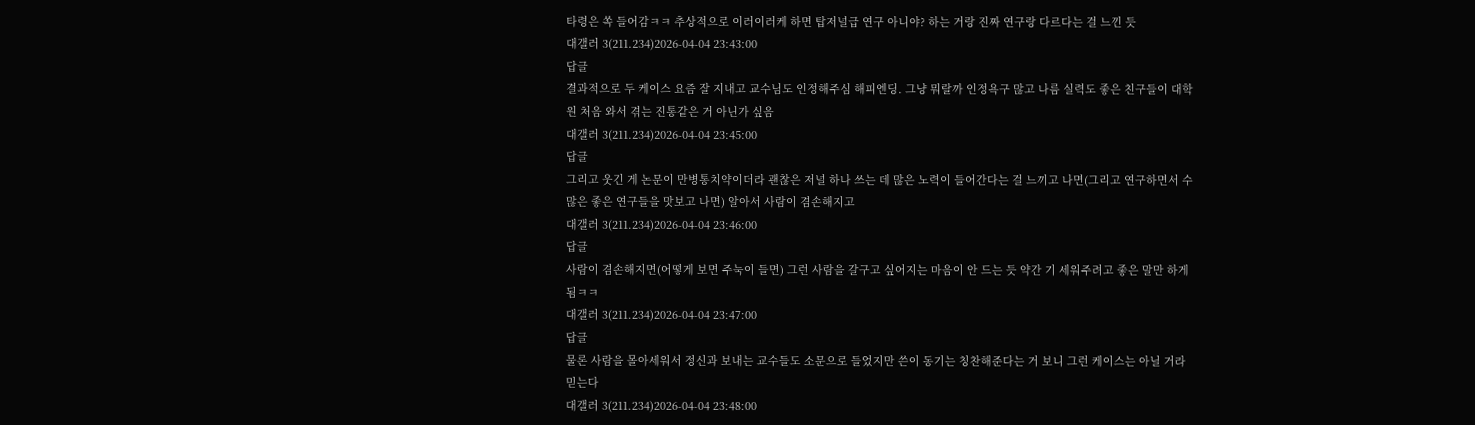타령은 쏙 들어감ㅋㅋ 추상적으로 이러이러케 하면 탑저널급 연구 아니야? 하는 거랑 진짜 연구랑 다르다는 걸 느낀 듯
대갤러 3(211.234)2026-04-04 23:43:00
답글
결과적으로 두 케이스 요즘 잘 지내고 교수님도 인정해주심 해피엔딩. 그냥 뭐랄까 인정욕구 많고 나름 실력도 좋은 친구들이 대학원 처음 와서 겪는 진통같은 거 아닌가 싶음
대갤러 3(211.234)2026-04-04 23:45:00
답글
그리고 웃긴 게 논문이 만병통치약이더라 괜찮은 저널 하나 쓰는 데 많은 노력이 들어간다는 걸 느끼고 나면(그리고 연구하면서 수많은 좋은 연구들을 맛보고 나면) 알아서 사람이 겸손해지고
대갤러 3(211.234)2026-04-04 23:46:00
답글
사람이 겸손해지면(어떻게 보면 주눅이 들면) 그런 사람을 갈구고 싶어지는 마음이 안 드는 듯 약간 기 세워주려고 좋은 말만 하게 됨ㅋㅋ
대갤러 3(211.234)2026-04-04 23:47:00
답글
물론 사람을 몰아세워서 정신과 보내는 교수들도 소문으로 들었지만 쓴이 동기는 칭찬해준다는 거 보니 그런 케이스는 아닐 거라 믿는다
대갤러 3(211.234)2026-04-04 23:48:00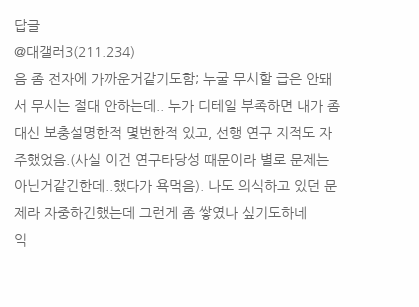답글
@대갤러3(211.234)
음 좀 전자에 가까운거같기도함; 누굴 무시할 급은 안돼서 무시는 절대 안하는데.. 누가 디테일 부족하면 내가 좀 대신 보충설명한적 몇번한적 있고, 선행 연구 지적도 자주했었음.(사실 이건 연구타당성 때문이라 별로 문제는 아닌거같긴한데..했다가 욕먹음). 나도 의식하고 있던 문제라 자중하긴했는데 그런게 좀 쌓였나 싶기도하네
익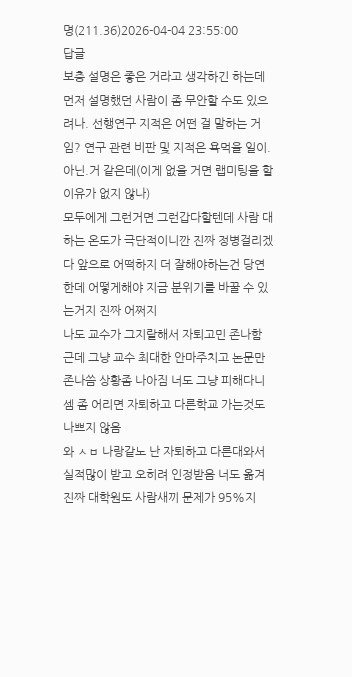명(211.36)2026-04-04 23:55:00
답글
보충 설명은 좋은 거라고 생각하긴 하는데 먼저 설명했던 사람이 좀 무안할 수도 있으려나. 선행연구 지적은 어떤 걸 말하는 거임? 연구 관련 비판 및 지적은 욕먹을 일이.아닌.거 같은데(이게 없을 거면 랩미팅을 할 이유가 없지 않나)
모두에게 그런거면 그런갑다할텐데 사람 대하는 온도가 극단적이니깐 진짜 정병걸리겠다 앞으로 어떡하지 더 잘해야하는건 당연한데 어떻게해야 지금 분위기를 바꿀 수 있는거지 진짜 어쩌지
나도 교수가 그지랄해서 자퇴고민 존나함 근데 그냥 교수 최대한 안마주치고 논문만 존나씀 상황좀 나아짐 너도 그냥 피해다니셈 좀 어리면 자퇴하고 다른학교 가는것도 나쁘지 않음
와 ㅅㅂ 나랑같노 난 자퇴하고 다른대와서 실적많이 받고 오히려 인정받음 너도 옮겨 진짜 대학원도 사람새끼 문제가 95%지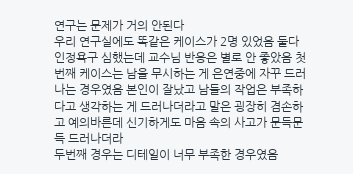연구는 문제가 거의 안된다
우리 연구실에도 똑같은 케이스가 2명 있었음 둘다 인정욕구 심했는데 교수님 반응은 별로 안 좋았음 첫번째 케이스는 남을 무시하는 게 은연중에 자꾸 드러나는 경우였음 본인이 잘났고 남들의 작업은 부족하다고 생각하는 게 드러나더라고 말은 굉장히 겸손하고 예의바른데 신기하게도 마음 속의 사고가 문득문득 드러나더라
두번째 경우는 디테일이 너무 부족한 경우였음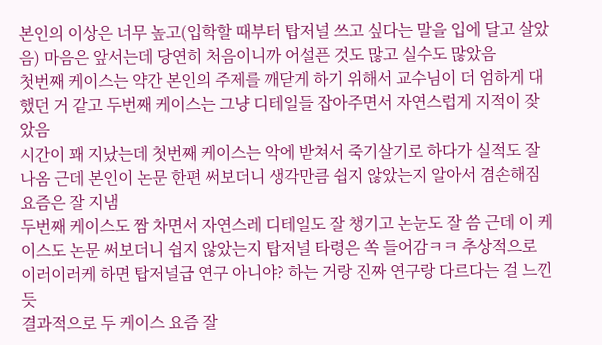본인의 이상은 너무 높고(입학할 때부터 탑저널 쓰고 싶다는 말을 입에 달고 살았음) 마음은 앞서는데 당연히 처음이니까 어설픈 것도 많고 실수도 많았음
첫번째 케이스는 약간 본인의 주제를 깨닫게 하기 위해서 교수님이 더 엄하게 대했던 거 같고 두번째 케이스는 그냥 디테일들 잡아주면서 자연스럽게 지적이 잦았음
시간이 꽤 지났는데 첫번째 케이스는 악에 받쳐서 죽기살기로 하다가 실적도 잘 나옴 근데 본인이 논문 한편 써보더니 생각만큼 쉽지 않았는지 알아서 겸손해짐 요즘은 잘 지냄
두번째 케이스도 짬 차면서 자연스레 디테일도 잘 챙기고 논눈도 잘 씀 근데 이 케이스도 논문 써보더니 쉽지 않았는지 탑저널 타령은 쏙 들어감ㅋㅋ 추상적으로 이러이러케 하면 탑저널급 연구 아니야? 하는 거랑 진짜 연구랑 다르다는 걸 느낀 듯
결과적으로 두 케이스 요즘 잘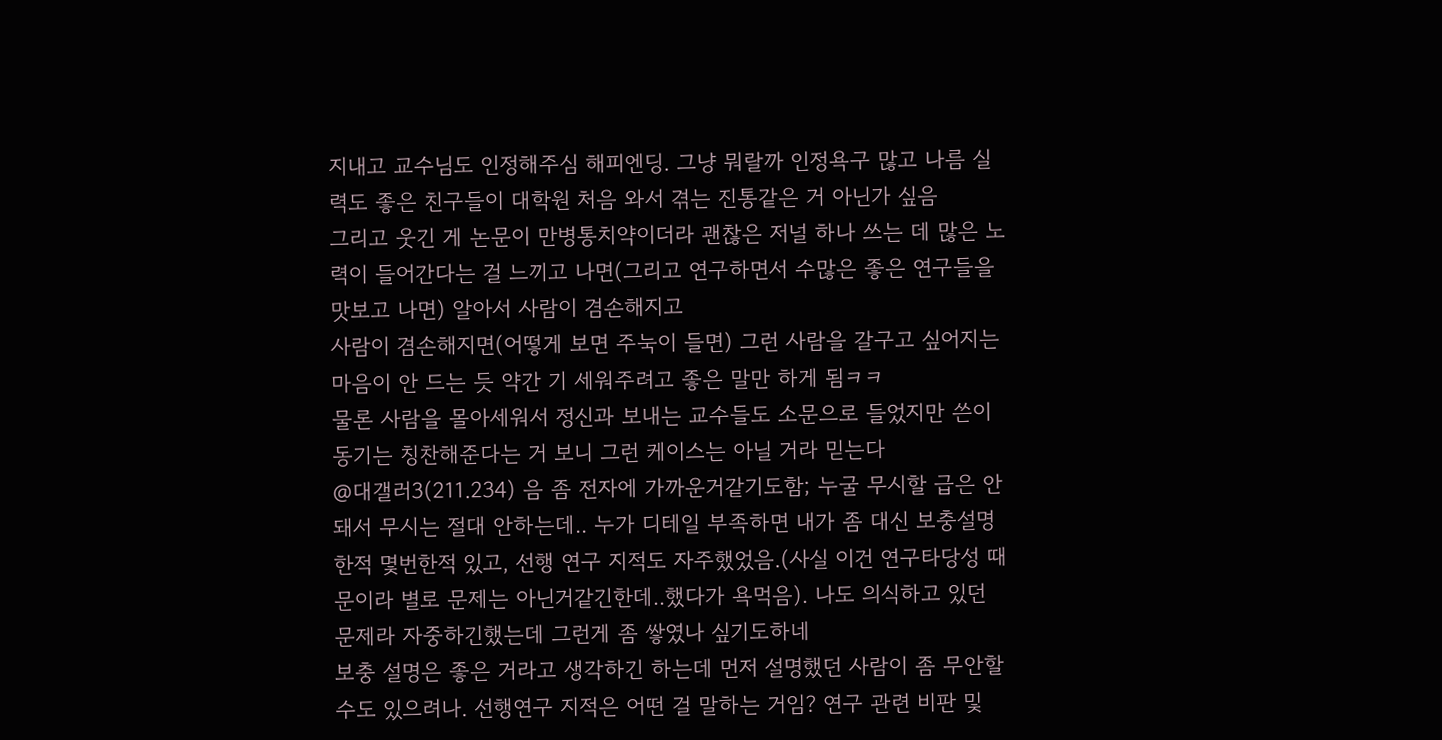지내고 교수님도 인정해주심 해피엔딩. 그냥 뭐랄까 인정욕구 많고 나름 실력도 좋은 친구들이 대학원 처음 와서 겪는 진통같은 거 아닌가 싶음
그리고 웃긴 게 논문이 만병통치약이더라 괜찮은 저널 하나 쓰는 데 많은 노력이 들어간다는 걸 느끼고 나면(그리고 연구하면서 수많은 좋은 연구들을 맛보고 나면) 알아서 사람이 겸손해지고
사람이 겸손해지면(어떻게 보면 주눅이 들면) 그런 사람을 갈구고 싶어지는 마음이 안 드는 듯 약간 기 세워주려고 좋은 말만 하게 됨ㅋㅋ
물론 사람을 몰아세워서 정신과 보내는 교수들도 소문으로 들었지만 쓴이 동기는 칭찬해준다는 거 보니 그런 케이스는 아닐 거라 믿는다
@대갤러3(211.234) 음 좀 전자에 가까운거같기도함; 누굴 무시할 급은 안돼서 무시는 절대 안하는데.. 누가 디테일 부족하면 내가 좀 대신 보충설명한적 몇번한적 있고, 선행 연구 지적도 자주했었음.(사실 이건 연구타당성 때문이라 별로 문제는 아닌거같긴한데..했다가 욕먹음). 나도 의식하고 있던 문제라 자중하긴했는데 그런게 좀 쌓였나 싶기도하네
보충 설명은 좋은 거라고 생각하긴 하는데 먼저 설명했던 사람이 좀 무안할 수도 있으려나. 선행연구 지적은 어떤 걸 말하는 거임? 연구 관련 비판 및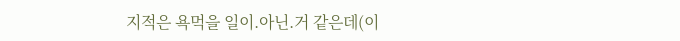지적은 욕먹을 일이.아닌.거 같은데(이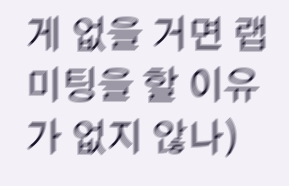게 없을 거면 랩미팅을 할 이유가 없지 않나)